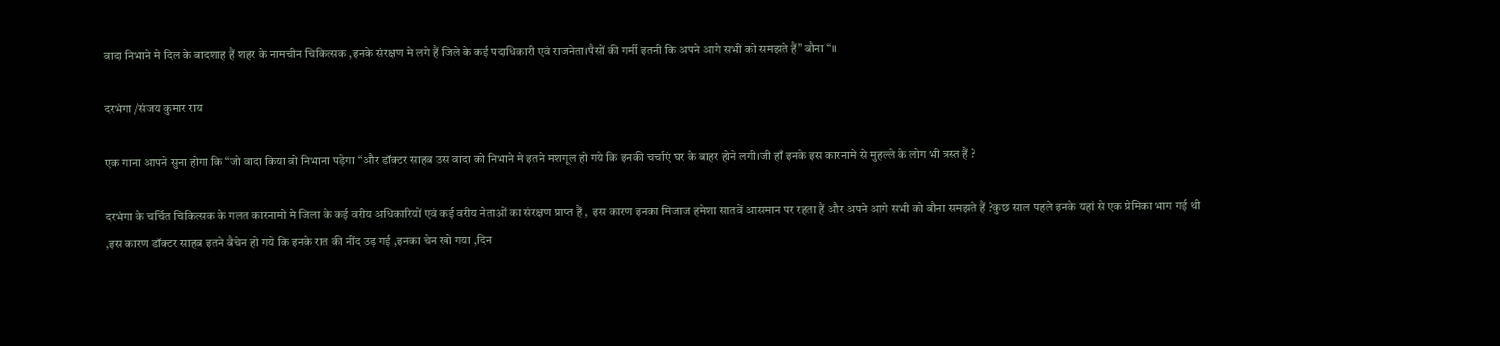वादा निभाने मे दिल के बादशाह हैं शहर के नामचीन चिकित्सक ,इनके संरक्षण मे लगे हैं जिले के कई पदाधिकारी एवं राजनेता।पैसों की गर्मी इतनी कि अपने आगे सभी को समझते हैं” बौना “॥

दरभंगा /संजय कुमार राय

एक गाना आपने सुना होगा कि “जो वादा किया वो निभाना पड़ेगा “और डॉक्टर साहब उस वादा को निभाने मे इतने मशगूल हो गये कि इनकी चर्चाएं घर के बाहर होने लगी।जी हाँ इनके इस कारनामे से मुहल्ले के लोग भी त्रस्त हैं ?

दरभंगा के चर्चित चिकित्सक के गलत कारनामो मे जिला के कई वरीय अधिकारियों एवं कई वरीय नेताओं का संरक्षण प्राप्त हैं ,  इस कारण इनका मिजाज हमेशा सातवें आसमान पर रहता हैं और अपने आगे सभी को बौना समझते हैं ?कुछ साल पहले इनके यहां से एक प्रेमिका भाग गई थी ,इस कारण डॉक्टर साहब इतने बैचेन हो गये कि इनके रात की नींद उड़ गई ,इनका चेन खो गया ,दिन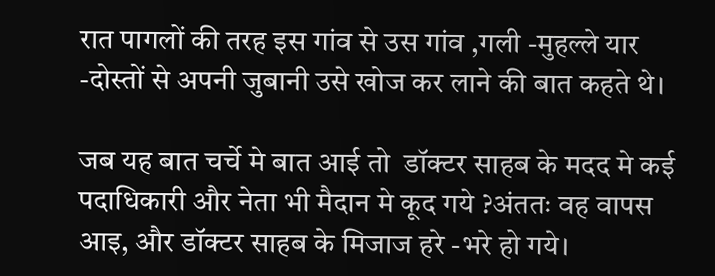रात पागलों की तरह इस गांव से उस गांव ,गली -मुहल्ले यार -दोस्तों से अपनी जुबानी उसे खोज कर लाने की बात कहते थे।

जब यह बात चर्चे मे बात आई तो  डॉक्टर साहब के मदद मे कई पदाधिकारी और नेता भी मैदान मे कूद गये ?अंततः वह वापस आइ, और डॉक्टर साहब के मिजाज हरे -भरे हो गये।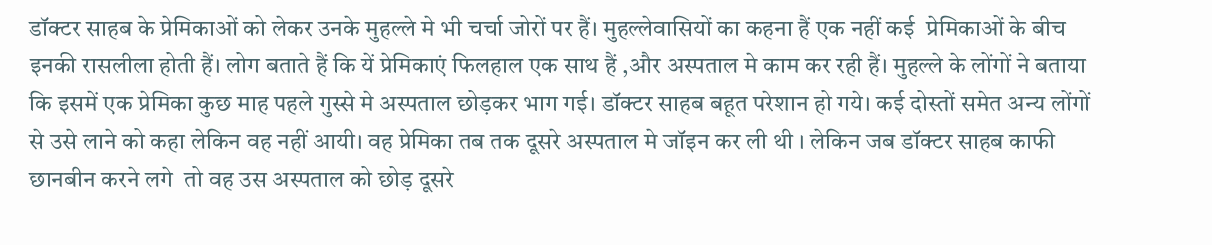डॉक्टर साहब के प्रेमिकाओं को लेकर उनके मुहल्ले मे भी चर्चा जोरों पर हैं। मुहल्लेवासियों का कहना हैं एक नहीं कई  प्रेमिकाओं के बीच इनकी रासलीला होती हैं। लोग बताते हैं कि यें प्रेमिकाएं फिलहाल एक साथ हैं ,और अस्पताल मे काम कर रही हैं। मुहल्ले के लोंगों ने बताया कि इसमें एक प्रेमिका कुछ माह पहले गुस्से मे अस्पताल छोड़कर भाग गई। डॉक्टर साहब बहूत परेशान हो गये। कई दोस्तों समेत अन्य लोंगों से उसे लाने को कहा लेकिन वह नहीं आयी। वह प्रेमिका तब तक दूसरे अस्पताल मे जॉइन कर ली थी । लेकिन जब डॉक्टर साहब काफी छानबीन करने लगे  तो वह उस अस्पताल को छोड़ दूसरे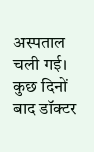अस्पताल चली गई। कुछ दिनों बाद डॉक्टर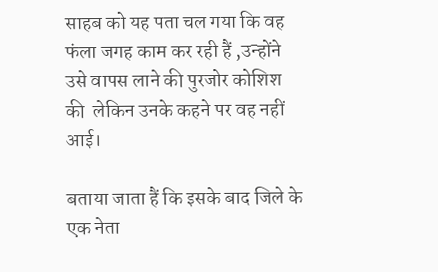साहब को यह पता चल गया कि वह फंला जगह काम कर रही हैं ,उन्होंने उसे वापस लाने की पुरजोर कोशिश की  लेकिन उनके कहने पर वह नहीं आई।

बताया जाता हैं कि इसके बाद जिले के एक नेता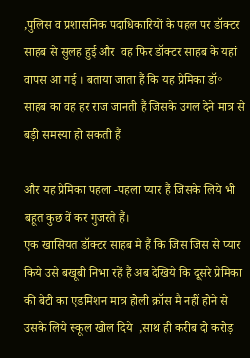,पुलिस व प्रशासनिक पदाधिकारियों के पहल पर डॉक्टर साहब से सुलह हुई और  वह फिर डॉक्टर साहब के यहां वापस आ गई । बताया जाता हैं कि यह प्रेमिका डॉ॰ साहब का वह हर राज जानती हैं जिसके उगल देने मात्र से बड़ी समस्या हो सकती हैं

और यह प्रेमिका पहला -पहला प्यार हैं जिसके लिये भी बहूत कुछ वें कर गुजरते हैं।
एक खासियत डॉक्टर साहब मे हैं कि जिस जिस से प्यार किये उसे बखूबी निभा रहें हैं अब देखिये कि दूसरे प्रेमिका की बेटी का एडमिशन मात्र होली क्रॉस मै नहीं होने से उसके लिये स्कूल खोल दिये  ,साथ ही करीब दो करोड़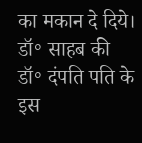का मकान दे दिये।
डॉ॰ साहब की डॉ॰ दंपति पति के इस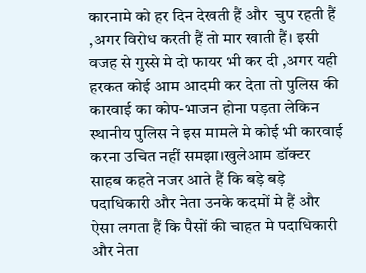कारनामे को हर दिन देखती हैं और  चुप रहती हैं ,अगर विरोध करती हैं तो मार खाती हैं। इसी वजह से गुस्से मे दो फायर भी कर दी ,अगर यही हरकत कोई आम आदमी कर देता तो पुलिस की कारवाई का कोप-भाजन होना पड़ता लेकिन स्थानीय पुलिस ने इस मामले मे कोई भी कारवाई करना उचित नहीं समझा।खुलेआम डॉक्टर साहब कहते नजर आते हैं कि बड़े बड़े पदाधिकारी और नेता उनके कदमों मे हैं और ऐसा लगता हैं कि पैसों की चाहत मे पदाधिकारी और नेता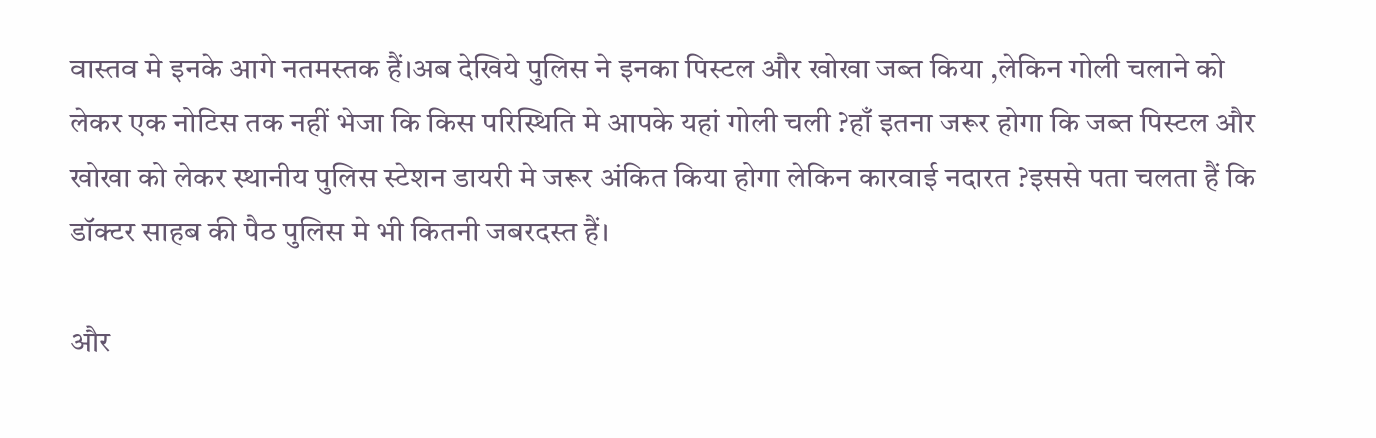वास्तव मे इनके आगे नतमस्तक हैं।अब देखिये पुलिस ने इनका पिस्टल और खोखा जब्त किया ,लेकिन गोली चलाने को लेकर एक नोटिस तक नहीं भेजा कि किस परिस्थिति मे आपके यहां गोली चली ?हाँ इतना जरूर होगा कि जब्त पिस्टल और खोखा को लेकर स्थानीय पुलिस स्टेशन डायरी मे जरूर अंकित किया होगा लेकिन कारवाई नदारत ?इससे पता चलता हैं कि डॉक्टर साहब की पैठ पुलिस मे भी कितनी जबरदस्त हैं।

और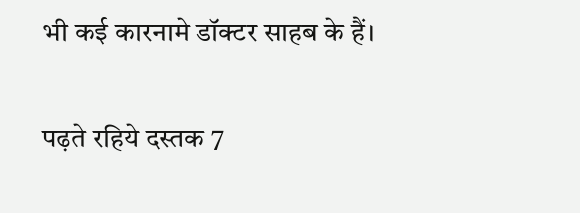भी कई कारनामे डॉक्टर साहब के हैं।

पढ़ते रहिये दस्तक 7